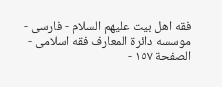فقه اهل بیت علیهم السلام - فارسی - موسسه دائرة المعارف فقه اسلامی - الصفحة ١٥٧ -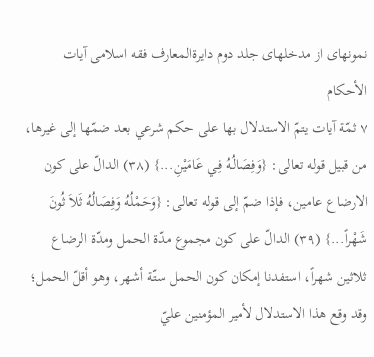نمونهاى از مدخلهاى جلد دوم دايرةالمعارف فقه اسلامى آيات الأحكام
٧ ثمّة آيات يتمّ الاستدلال بها على حكم شرعي بعد ضمّها إلى غيرها، من قبيل قوله تعالى: {وَفِصَالُـهُ فِـي عَامَيْنِ...} (٣٨) الدالّ على كون الارضاع عامين، فإذا ضمّ إلى قوله تعالى: {وَحَمْلُهُ وَفِصَالُهُ ثَلاَ ثُونَ شَهْراً...} (٣٩) الدالّ على كون مجموع مدّة الحمل ومدّة الرضاع ثلاثين شهراً، استفدنا إمكان كون الحمل ستّة أشهر، وهو أقلّ الحمل؛ وقد وقع هذا الاستدلال لأمير المؤمنين عليّ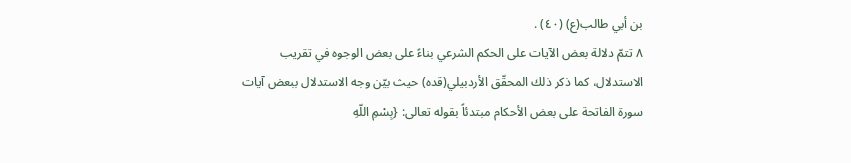بن أبي طالب(ع) (٤٠) .
٨ تتمّ دلالة بعض الآيات على الحكم الشرعي بناءً على بعض الوجوه في تقريب الاستدلال، كما ذكر ذلك المحقّق الأردبيلي(قده) حيث بيّن وجه الاستدلال ببعض آيات سورة الفاتحة على بعض الأحكام مبتدئاً بقوله تعالى: {بِسْمِ اللّهِ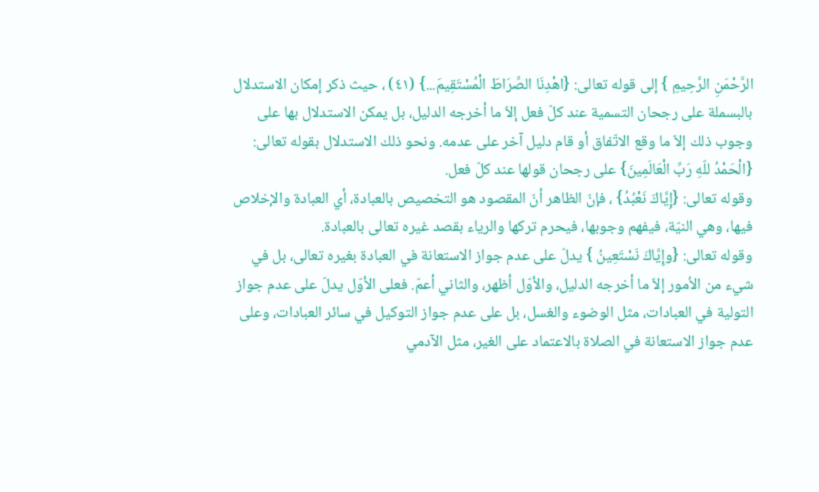الرَّحْمَنِ الرَّحِيمِ } إلى قوله تعالى: {اهْدِنَا الصِّرَاطَ الْمُسْتَقِيمَ...} (٤١) ، حيث ذكر إمكان الاستدلال بالبسملة على رجحان التسمية عند كلّ فعل إلاّ ما أخرجه الدليل، بل يمكن الاستدلال بها على وجوب ذلك إلاّ ما وقع الاتّفاق أو قام دليل آخر على عدمه. ونحو ذلك الاستدلال بقوله تعالى: {الْحَمْدُ للّهِ رَبِّ الْعَالَمِينَ} على رجحان قولها عند كلّ فعل.
وقوله تعالى: {إِيَّاكَ نَعْبُدُ} ، فإنّ الظاهر أنّ المقصود هو التخصيص بالعبادة، أي العبادة والإخلاص فيها، وهي النيّة، فيفهم وجوبها، فيحرم تركها والرياء بقصد غيره تعالى بالعبادة.
وقوله تعالى: {وإِيَّاكَ نَسْتَعِينُ } يدلّ على عدم جواز الاستعانة في العبادة بغيره تعالى، بل في شيء من الاُمور إلاّ ما أخرجه الدليل، والأوّل أظهر، والثاني أعمّ. فعلى الأوّل يدلّ على عدم جواز التولية في العبادات، مثل الوضوء والغسل، بل على عدم جواز التوكيل في سائر العبادات، وعلى عدم جواز الاستعانة في الصلاة بالاعتماد على الغير، مثل الآدمي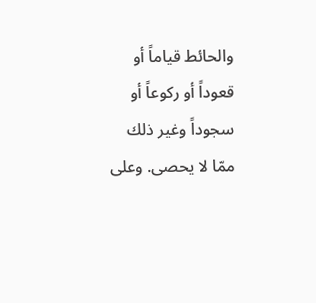والحائط قياماً أو قعوداً أو ركوعاً أو سجوداً وغير ذلك ممّا لا يحصى. وعلى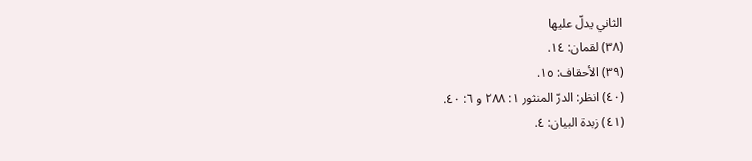الثاني يدلّ عليها
(٣٨) لقمان: ١٤.
(٣٩) الأحقاف: ١٥.
(٤٠) انظر: الدرّ المنثور ١: ٢٨٨ و ٦: ٤٠.
(٤١) زبدة البيان: ٤.